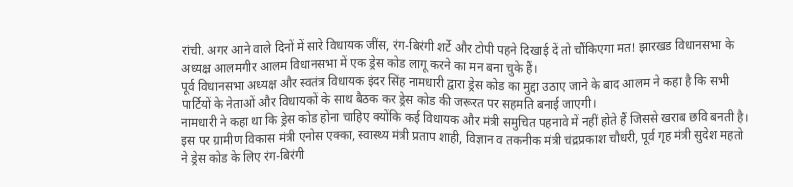रांची. अगर आने वाले दिनों में सारे विधायक जींस, रंग-बिरंगी शर्टे और टोपी पहने दिखाई दें तो चौंकिएगा मत! झारखड विधानसभा के अध्यक्ष्र आलमगीर आलम विधानसभा में एक ड्रेस कोड लागू करने का मन बना चुके हैं।
पूर्व विधानसभा अध्यक्ष और स्वतंत्र विधायक इंदर सिंह नामधारी द्वारा ड्रेस कोड का मुद्दा उठाए जाने के बाद आलम ने कहा है कि सभी पार्टियों के नेताओं और विधायकों के साथ बैठक कर ड्रेस कोड की जरूरत पर सहमति बनाई जाएगी।
नामधारी ने कहा था कि ड्रेस कोड होना चाहिए क्योंकि कई विधायक और मंत्री समुचित पहनावे में नहीं होते हैं जिससे खराब छवि बनती है। इस पर ग्रामीण विकास मंत्री एनोस एक्का, स्वास्थ्य मंत्री प्रताप शाही, विज्ञान व तकनीक मंत्री चंद्रप्रकाश चौधरी, पूर्व गृह मंत्री सुदेश महतो ने ड्रेस कोड के लिए रंग-बिरंगी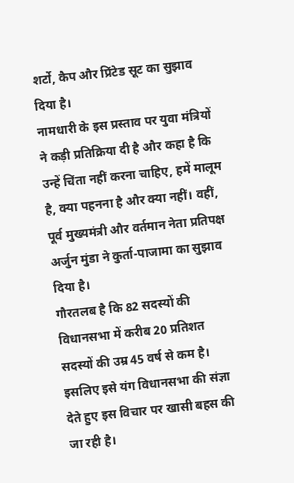शर्टो, कैप और प्रिंटेड सूट का सुझाव दिया है।
नामधारी के इस प्रस्ताव पर युवा मंत्रियों ने कड़ी प्रतिक्रिया दी है और कहा है कि उन्हें चिंता नहीं करना चाहिए, हमें मालूम है, क्या पहनना है और क्या नहीं। वहीं, पूर्व मुख्यमंत्री और वर्तमान नेता प्रतिपक्ष अर्जुन मुंडा ने कुर्ता-पाजामा का सुझाव दिया है।
गौरतलब है कि 82 सदस्यों की विधानसभा में करीब 20 प्रतिशत सदस्यों की उम्र 45 वर्ष से कम है। इसलिए इसे यंग विधानसभा की संज्ञा देते हुए इस विचार पर खासी बहस की जा रही है।